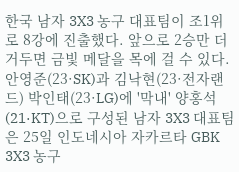한국 남자 3X3 농구 대표팀이 조1위로 8강에 진출했다. 앞으로 2승만 더 거두면 금빛 메달을 목에 걸 수 있다.안영준(23·SK)과 김낙현(23·전자랜드) 박인태(23·LG)에 '막내' 양홍석(21·KT)으로 구성된 남자 3X3 대표팀은 25일 인도네시아 자카르타 GBK 3X3 농구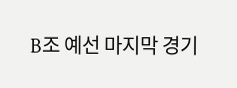B조 예선 마지막 경기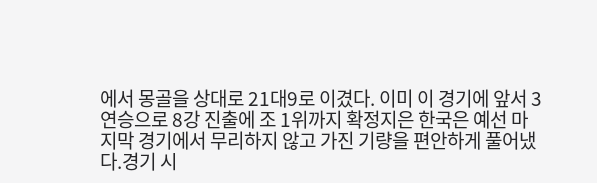에서 몽골을 상대로 21대9로 이겼다. 이미 이 경기에 앞서 3연승으로 8강 진출에 조 1위까지 확정지은 한국은 예선 마지막 경기에서 무리하지 않고 가진 기량을 편안하게 풀어냈다.경기 시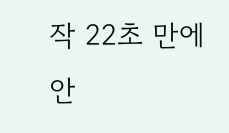작 22초 만에 안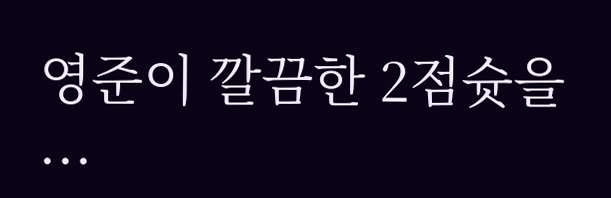영준이 깔끔한 2점슛을 ...